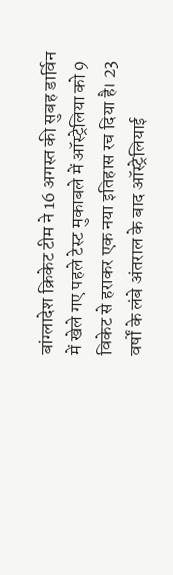बांग्लादेश क्रिकेट टीम ने 16 अगस्त की सुबह डार्विन में खेले गए पहले टेस्ट मुकाबले में ऑस्ट्रेलिया को 9 विकेट से हराकर एक नया इतिहास रच दिया है। 23 वर्षों के लंबे अंतराल के बाद ऑस्ट्रेलियाई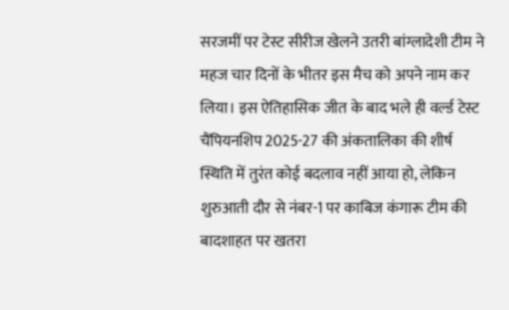सरजमीं पर टेस्ट सीरीज खेलने उतरी बांग्लादेशी टीम ने महज चार दिनों के भीतर इस मैच को अपने नाम कर लिया। इस ऐतिहासिक जीत के बाद भले ही वर्ल्ड टेस्ट चैंपियनशिप 2025-27 की अंकतालिका की शीर्ष स्थिति में तुरंत कोई बदलाव नहीं आया हो, लेकिन शुरुआती दौर से नंबर-1 पर काबिज कंगारू टीम की बादशाहत पर खतरा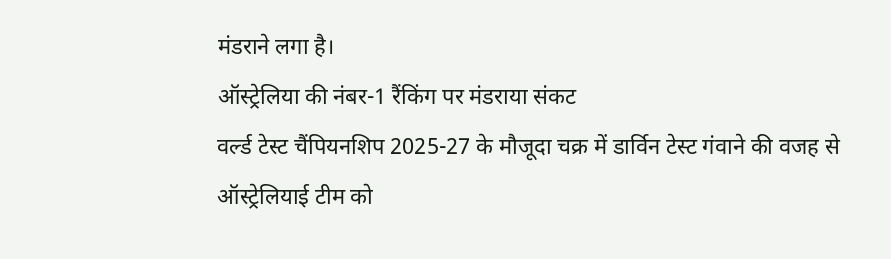मंडराने लगा है।
ऑस्ट्रेलिया की नंबर-1 रैंकिंग पर मंडराया संकट
वर्ल्ड टेस्ट चैंपियनशिप 2025-27 के मौजूदा चक्र में डार्विन टेस्ट गंवाने की वजह से ऑस्ट्रेलियाई टीम को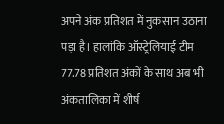अपने अंक प्रतिशत में नुकसान उठाना पड़ा है। हालांकि ऑस्ट्रेलियाई टीम 77.78 प्रतिशत अंकों के साथ अब भी अंकतालिका में शीर्ष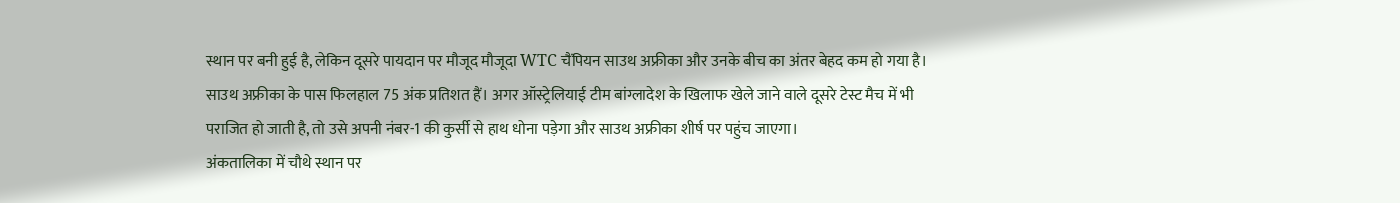स्थान पर बनी हुई है, लेकिन दूसरे पायदान पर मौजूद मौजूदा WTC चैंपियन साउथ अफ्रीका और उनके बीच का अंतर बेहद कम हो गया है। साउथ अफ्रीका के पास फिलहाल 75 अंक प्रतिशत हैं। अगर ऑस्ट्रेलियाई टीम बांग्लादेश के खिलाफ खेले जाने वाले दूसरे टेस्ट मैच में भी पराजित हो जाती है, तो उसे अपनी नंबर-1 की कुर्सी से हाथ धोना पड़ेगा और साउथ अफ्रीका शीर्ष पर पहुंच जाएगा।
अंकतालिका में चौथे स्थान पर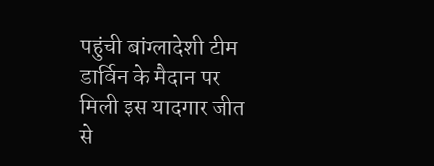पहुंची बांग्लादेशी टीम
डार्विन के मैदान पर मिली इस यादगार जीत से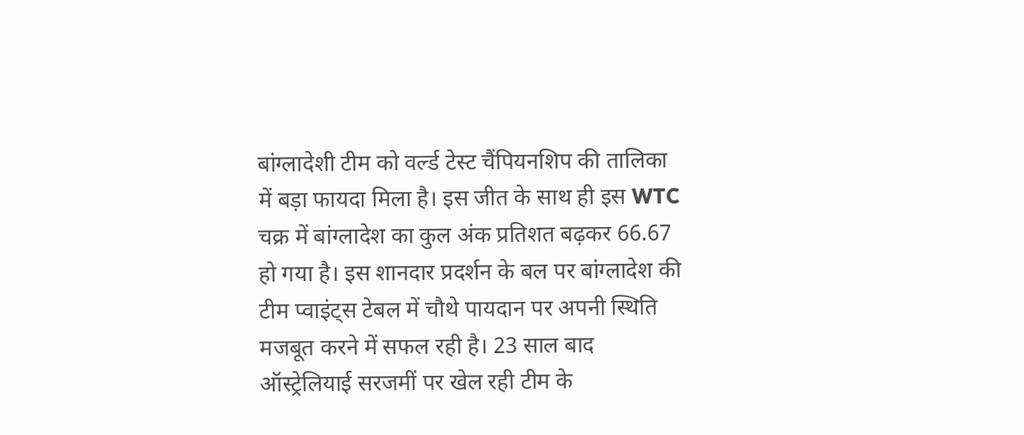बांग्लादेशी टीम को वर्ल्ड टेस्ट चैंपियनशिप की तालिका में बड़ा फायदा मिला है। इस जीत के साथ ही इस WTC चक्र में बांग्लादेश का कुल अंक प्रतिशत बढ़कर 66.67 हो गया है। इस शानदार प्रदर्शन के बल पर बांग्लादेश की टीम प्वाइंट्स टेबल में चौथे पायदान पर अपनी स्थिति मजबूत करने में सफल रही है। 23 साल बाद ऑस्ट्रेलियाई सरजमीं पर खेल रही टीम के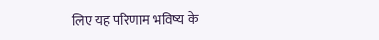लिए यह परिणाम भविष्य के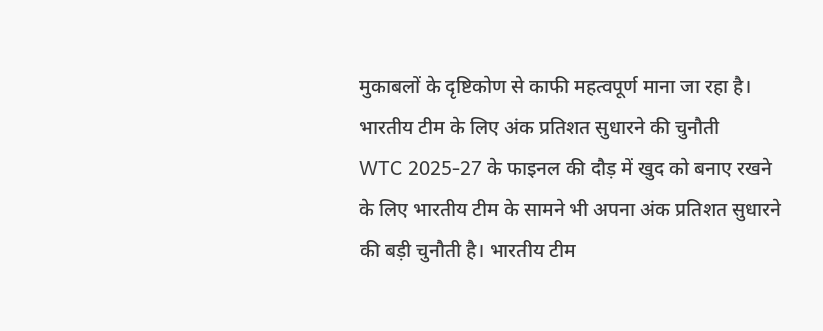मुकाबलों के दृष्टिकोण से काफी महत्वपूर्ण माना जा रहा है।
भारतीय टीम के लिए अंक प्रतिशत सुधारने की चुनौती
WTC 2025-27 के फाइनल की दौड़ में खुद को बनाए रखने के लिए भारतीय टीम के सामने भी अपना अंक प्रतिशत सुधारने की बड़ी चुनौती है। भारतीय टीम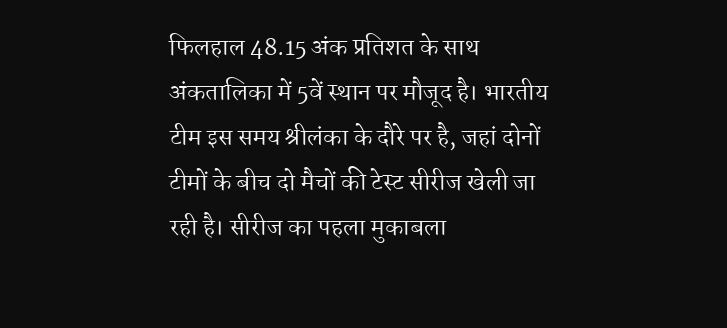फिलहाल 48.15 अंक प्रतिशत के साथ अंकतालिका में 5वें स्थान पर मौजूद है। भारतीय टीम इस समय श्रीलंका के दौरे पर है, जहां दोनों टीमों के बीच दो मैचों की टेस्ट सीरीज खेली जा रही है। सीरीज का पहला मुकाबला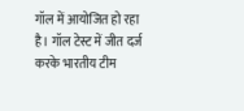गॉल में आयोजित हो रहा है। गॉल टेस्ट में जीत दर्ज करके भारतीय टीम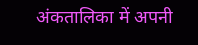अंकतालिका में अपनी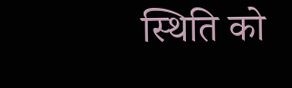स्थिति को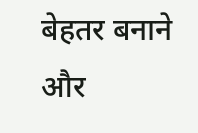बेहतर बनाने और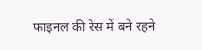फाइनल की रेस में बने रहने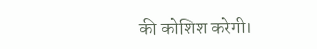की कोशिश करेगी।